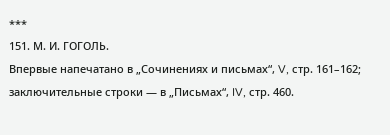***
151. М. И. ГОГОЛЬ.
Впервые напечатано в „Сочинениях и письмах“, V, стр. 161–162; заключительные строки — в „Письмах“, IV, стр. 460.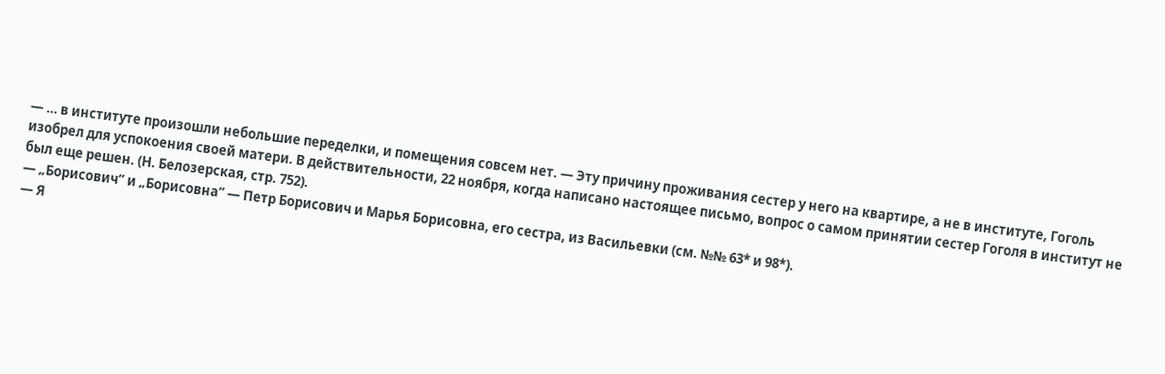— … в институте произошли небольшие переделки, и помещения совсем нет. — Эту причину проживания сестер у него на квартире, а не в институте, Гоголь изобрел для успокоения своей матери. В действительности, 22 ноября, когда написано настоящее письмо, вопрос о самом принятии сестер Гоголя в институт не был еще решен. (Н. Белозерская, стр. 752).
— „Борисович“ и „Борисовна“ — Петр Борисович и Марья Борисовна, его сестра, из Васильевки (см. №№ 63* и 98*).
— Я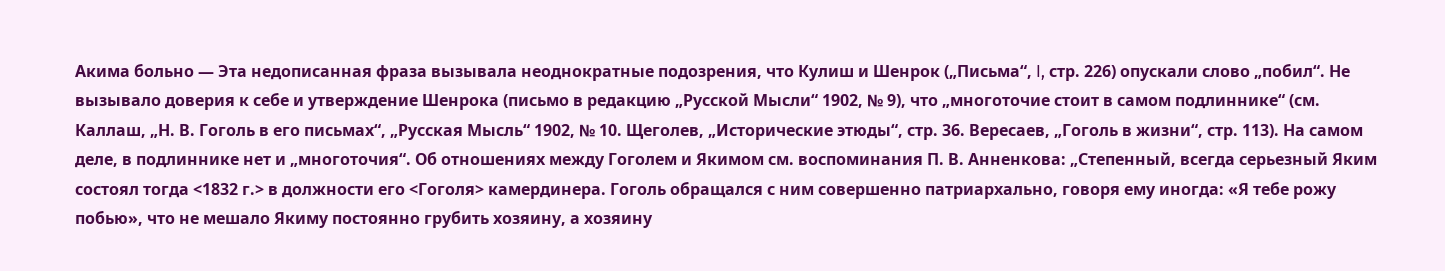Акима больно — Эта недописанная фраза вызывала неоднократные подозрения, что Кулиш и Шенрок („Письма“, I, стр. 226) опускали слово „побил“. Не вызывало доверия к себе и утверждение Шенрока (письмо в редакцию „Русской Мысли“ 1902, № 9), что „многоточие стоит в самом подлиннике“ (см. Каллаш, „Н. В. Гоголь в его письмах“, „Русская Мысль“ 1902, № 10. Щеголев, „Исторические этюды“, стр. 36. Вересаев, „Гоголь в жизни“, стр. 113). На самом деле, в подлиннике нет и „многоточия“. Об отношениях между Гоголем и Якимом см. воспоминания П. В. Анненкова: „Степенный, всегда серьезный Яким состоял тогда <1832 г.> в должности его <Гоголя> камердинера. Гоголь обращался с ним совершенно патриархально, говоря ему иногда: «Я тебе рожу побью», что не мешало Якиму постоянно грубить хозяину, а хозяину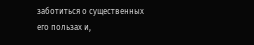заботиться о существенных его пользах и,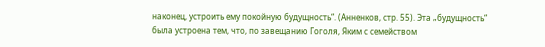наконец, устроить ему покойную будущность“. (Анненков, стр. 55). Эта „будущность“ была устроена тем, что, по завещанию Гоголя, Яким с семейством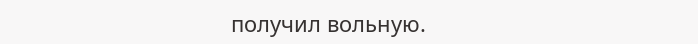получил вольную.